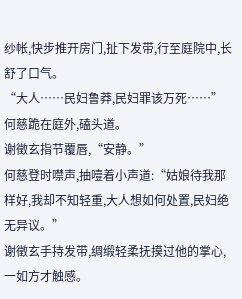纱帐,快步推开房门,扯下发带,行至庭院中,长舒了口气。
“大人……民妇鲁莽,民妇罪该万死……”
何慈跪在庭外,磕头道。
谢徵玄指节覆唇,“安静。”
何慈登时噤声,抽噎着小声道:“姑娘待我那样好,我却不知轻重,大人想如何处置,民妇绝无异议。”
谢徵玄手持发带,绸缎轻柔抚摸过他的掌心,一如方才触感。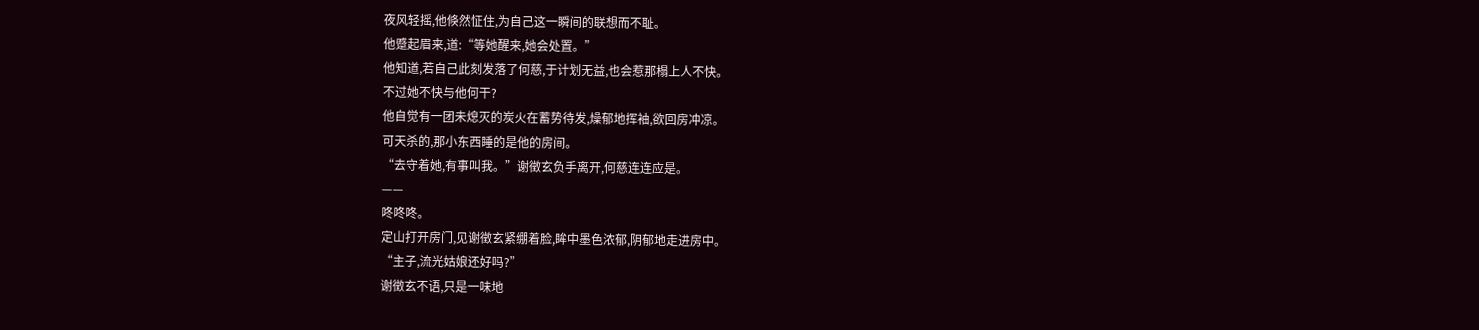夜风轻摇,他倏然怔住,为自己这一瞬间的联想而不耻。
他蹙起眉来,道:“等她醒来,她会处置。”
他知道,若自己此刻发落了何慈,于计划无益,也会惹那榻上人不快。
不过她不快与他何干?
他自觉有一团未熄灭的炭火在蓄势待发,燥郁地挥袖,欲回房冲凉。
可天杀的,那小东西睡的是他的房间。
“去守着她,有事叫我。”谢徵玄负手离开,何慈连连应是。
——
咚咚咚。
定山打开房门,见谢徵玄紧绷着脸,眸中墨色浓郁,阴郁地走进房中。
“主子,流光姑娘还好吗?”
谢徵玄不语,只是一味地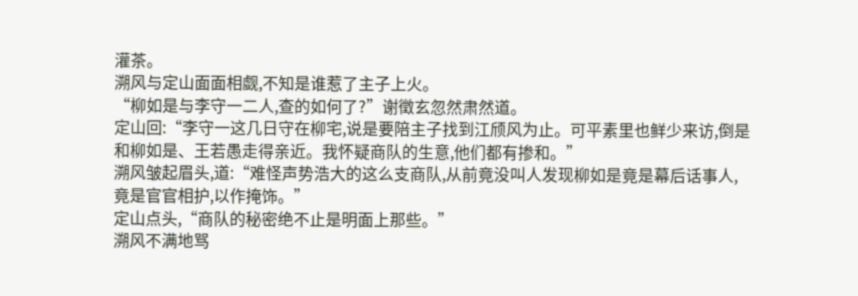灌茶。
溯风与定山面面相觑,不知是谁惹了主子上火。
“柳如是与李守一二人,查的如何了?”谢徵玄忽然肃然道。
定山回:“李守一这几日守在柳宅,说是要陪主子找到江颀风为止。可平素里也鲜少来访,倒是和柳如是、王若愚走得亲近。我怀疑商队的生意,他们都有掺和。”
溯风皱起眉头,道:“难怪声势浩大的这么支商队,从前竟没叫人发现柳如是竟是幕后话事人,竟是官官相护,以作掩饰。”
定山点头,“商队的秘密绝不止是明面上那些。”
溯风不满地骂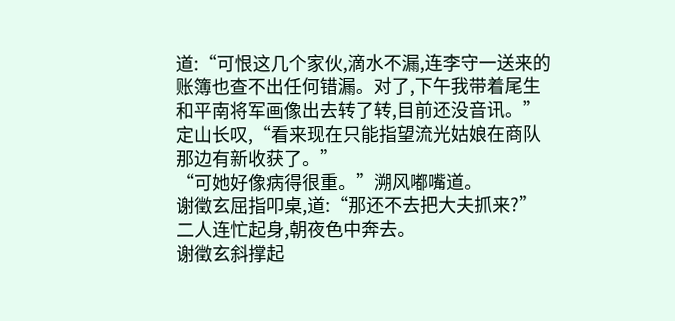道:“可恨这几个家伙,滴水不漏,连李守一送来的账簿也查不出任何错漏。对了,下午我带着尾生和平南将军画像出去转了转,目前还没音讯。”
定山长叹,“看来现在只能指望流光姑娘在商队那边有新收获了。”
“可她好像病得很重。”溯风嘟嘴道。
谢徵玄屈指叩桌,道:“那还不去把大夫抓来?”
二人连忙起身,朝夜色中奔去。
谢徵玄斜撑起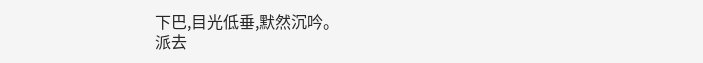下巴,目光低垂,默然沉吟。
派去